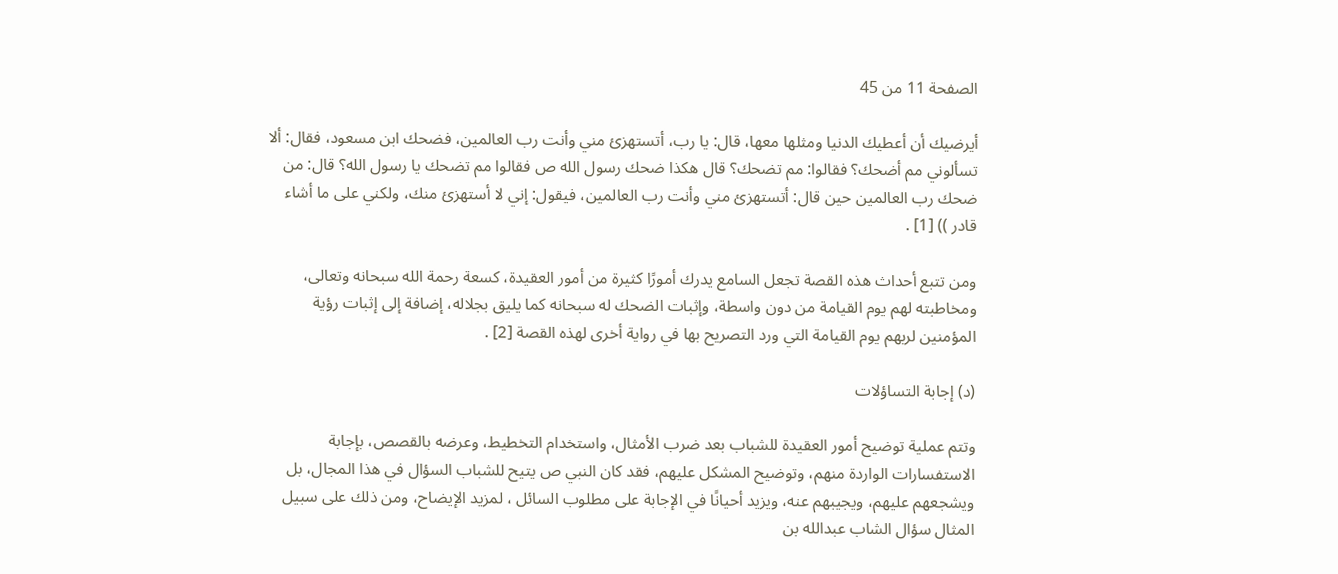الصفحة 11 من 45

أيرضيك أن أعطيك الدنيا ومثلها معها، قال: يا رب، أتستهزئ مني وأنت رب العالمين، فضحك ابن مسعود، فقال: ألا تسألوني مم أضحك؟ فقالوا: مم تضحك؟ قال هكذا ضحك رسول الله ص فقالوا مم تضحك يا رسول الله؟ قال: من ضحك رب العالمين حين قال: أتستهزئ مني وأنت رب العالمين، فيقول: إني لا أستهزئ منك، ولكني على ما أشاء قادر )) [1] .

ومن تتبع أحداث هذه القصة تجعل السامع يدرك أمورًا كثيرة من أمور العقيدة، كسعة رحمة الله سبحانه وتعالى، ومخاطبته لهم يوم القيامة من دون واسطة، وإثبات الضحك له سبحانه كما يليق بجلاله، إضافة إلى إثبات رؤية المؤمنين لربهم يوم القيامة التي ورد التصريح بها في رواية أخرى لهذه القصة [2] .

(د) إجابة التساؤلات

وتتم عملية توضيح أمور العقيدة للشباب بعد ضرب الأمثال، واستخدام التخطيط، وعرضه بالقصص، بإجابة الاستفسارات الواردة منهم، وتوضيح المشكل عليهم، فقد كان النبي ص يتيح للشباب السؤال في هذا المجال، بل ويشجعهم عليهم، ويجيبهم عنه، ويزيد أحيانًا في الإجابة على مطلوب السائل ، لمزيد الإيضاح، ومن ذلك على سبيل المثال سؤال الشاب عبدالله بن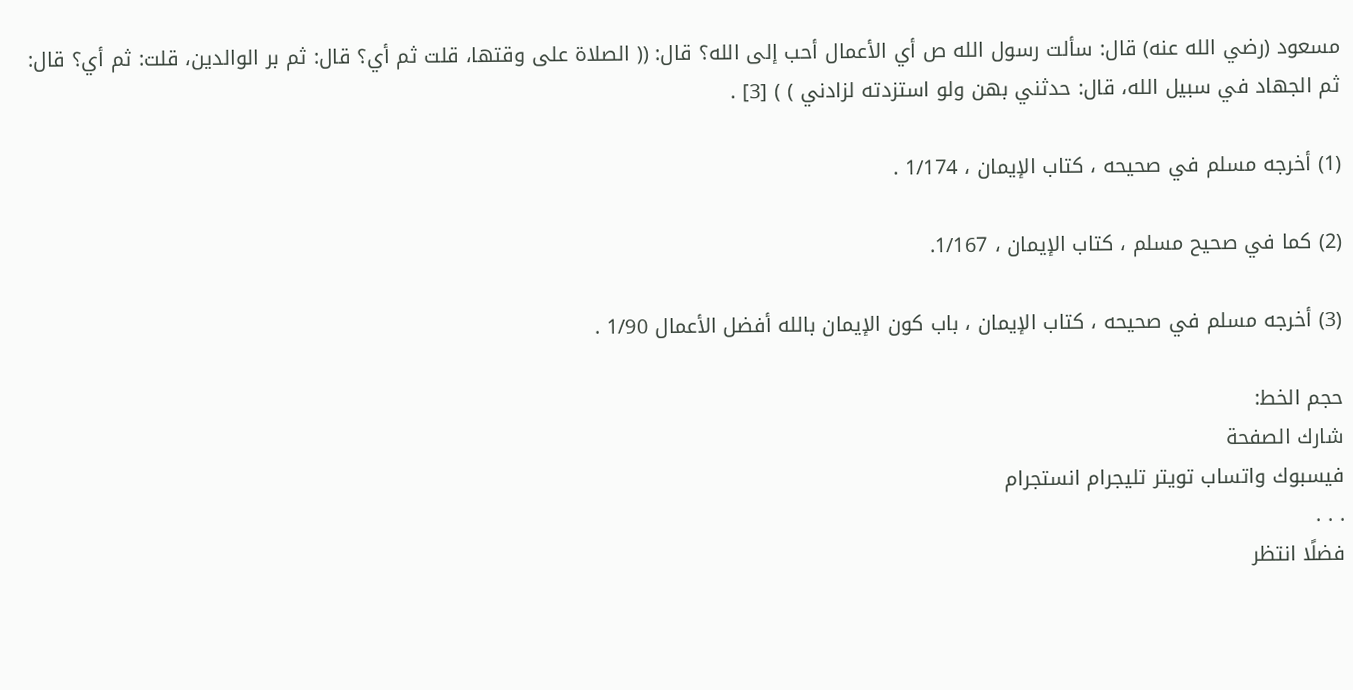مسعود (رضي الله عنه) قال: سألت رسول الله ص أي الأعمال أحب إلى الله؟ قال: (( الصلاة على وقتها، قلت ثم أي؟ قال: ثم بر الوالدين، قلت: ثم أي؟ قال: ثم الجهاد في سبيل الله، قال: حدثني بهن ولو استزدته لزادني ) ) [3] .

(1) أخرجه مسلم في صحيحه ، كتاب الإيمان ، 1/174 .

(2) كما في صحيح مسلم ، كتاب الإيمان ، 1/167.

(3) أخرجه مسلم في صحيحه ، كتاب الإيمان ، باب كون الإيمان بالله أفضل الأعمال 1/90 .

حجم الخط:
شارك الصفحة
فيسبوك واتساب تويتر تليجرام انستجرام
. . .
فضلًا انتظر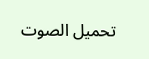تحميل الصوت